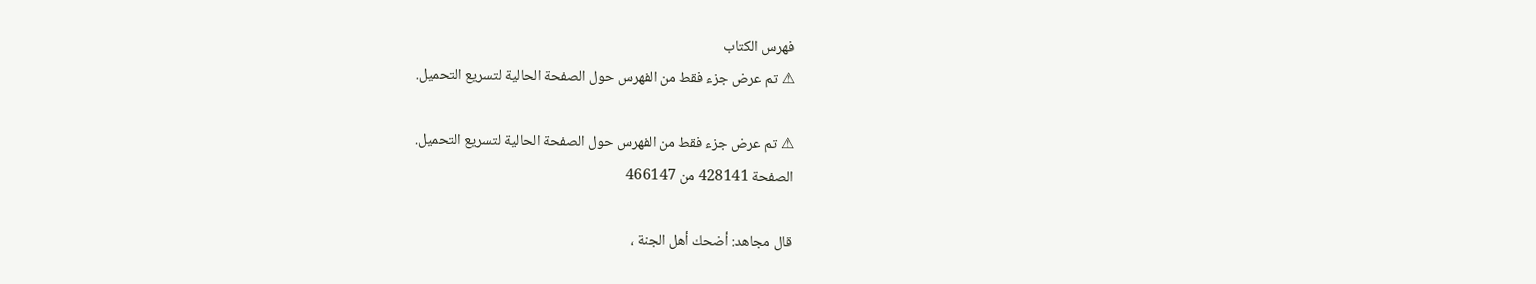فهرس الكتاب
⚠ تم عرض جزء فقط من الفهرس حول الصفحة الحالية لتسريع التحميل.

⚠ تم عرض جزء فقط من الفهرس حول الصفحة الحالية لتسريع التحميل.
الصفحة 428141 من 466147

قال مجاهد: أضحك أهل الجنة ،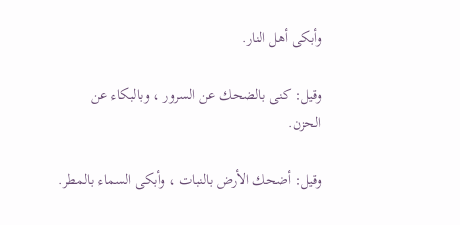وأبكى أهل النار.

وقيل: كنى بالضحك عن السرور ، وبالبكاء عن الحزن.

وقيل: أضحك الأرض بالنبات ، وأبكى السماء بالمطر.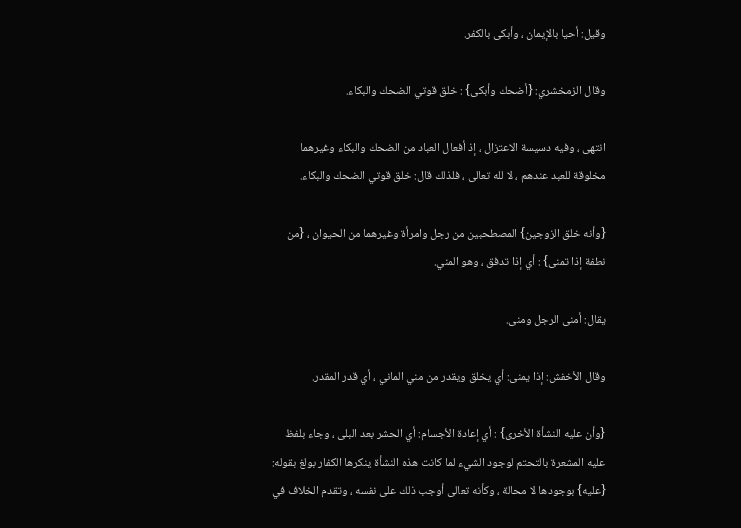وقيل: أحيا بالإيمان ، وأبكى بالكفر.

وقال الزمخشري: {أضحك وأبكى} : خلق قوتي الضحك والبكاء.

انتهى ، وفيه دسيسة الاعتزال ، إذ أفعال العباد من الضحك والبكاء وغيرهما مخلوقة للعبد عندهم ، لا لله تعالى ، فلذلك قال: خلق قوتي الضحك والبكاء.

{وأنه خلق الزوجين} المصطحبين من رجل وامرأة وغيرهما من الحيوان ، {من نطفة إذا تمنى} : أي إذا تدفق ، وهو المني.

يقال: أمنى الرجل ومنى.

وقال الأخفش: إذا يمنى: أي يخلق ويقدر من مني الماني ، أي قدر المقدر.

{وأن عليه النشأة الأخرى} : أي إعادة الأجسام: أي الحشر بعد البلى ، وجاء بلفظ عليه المشعرة بالتحتم لوجود الشيء لما كانت هذه النشأة ينكرها الكفار بولغ بقوله: {عليه} بوجودها لا محالة ، وكأنه تعالى أوجب ذلك على نفسه ، وتقدم الخلاف في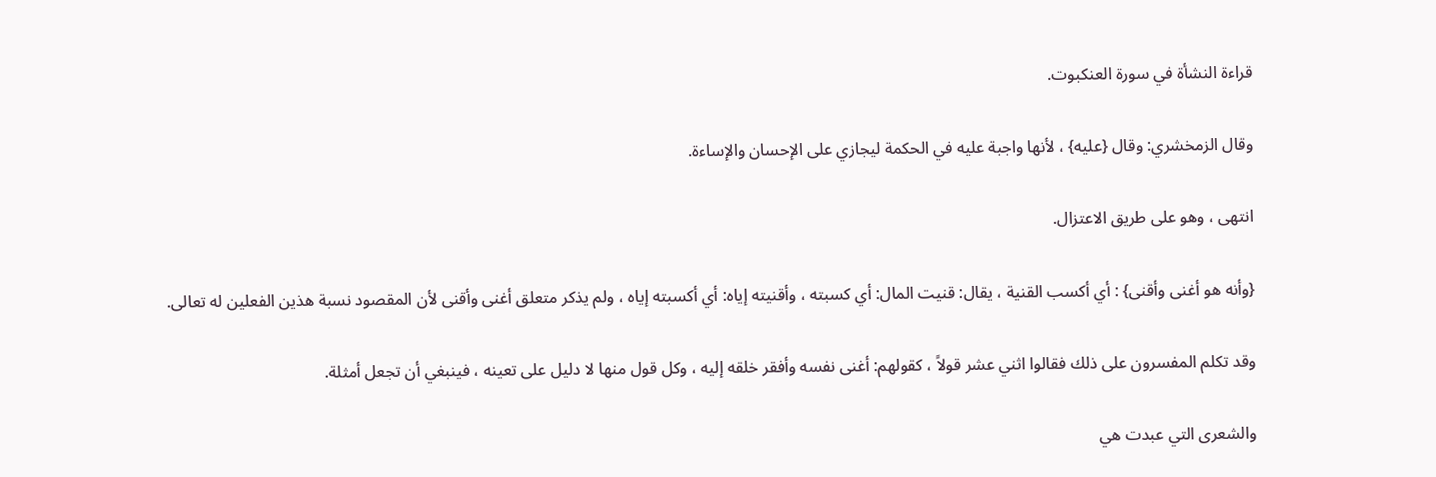قراءة النشأة في سورة العنكبوت.

وقال الزمخشري: وقال {عليه} ، لأنها واجبة عليه في الحكمة ليجازي على الإحسان والإساءة.

انتهى ، وهو على طريق الاعتزال.

{وأنه هو أغنى وأقنى} : أي أكسب القنية ، يقال: قنيت المال: أي كسبته ، وأقنيته إياه: أي أكسبته إياه ، ولم يذكر متعلق أغنى وأقنى لأن المقصود نسبة هذين الفعلين له تعالى.

وقد تكلم المفسرون على ذلك فقالوا اثني عشر قولاً ، كقولهم: أغنى نفسه وأفقر خلقه إليه ، وكل قول منها لا دليل على تعينه ، فينبغي أن تجعل أمثلة.

والشعرى التي عبدت هي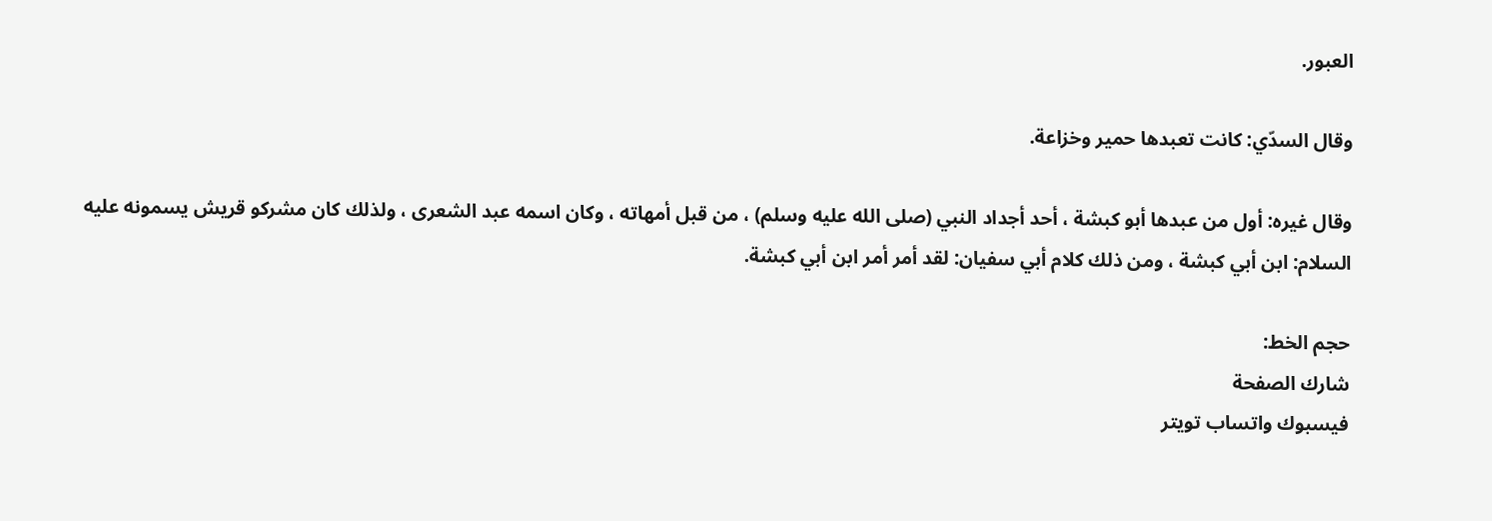العبور.

وقال السدّي: كانت تعبدها حمير وخزاعة.

وقال غيره: أول من عبدها أبو كبشة ، أحد أجداد النبي (صلى الله عليه وسلم) ، من قبل أمهاته ، وكان اسمه عبد الشعرى ، ولذلك كان مشركو قريش يسمونه عليه السلام: ابن أبي كبشة ، ومن ذلك كلام أبي سفيان: لقد أمر أمر ابن أبي كبشة.

حجم الخط:
شارك الصفحة
فيسبوك واتساب تويتر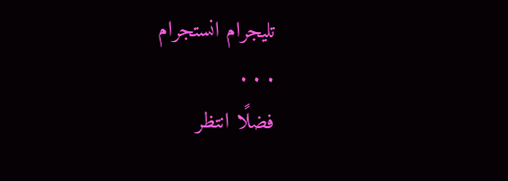تليجرام انستجرام
. . .
فضلًا انتظر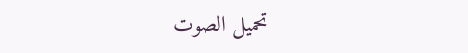تحميل الصوت